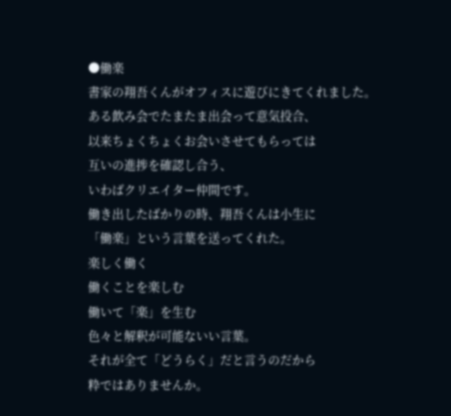●働楽
書家の翔吾くんがオフィスに遊びにきてくれました。
ある飲み会でたまたま出会って意気投合、
以来ちょくちょくお会いさせてもらっては
互いの進捗を確認し合う、
いわばクリエイター仲間です。
働き出したばかりの時、翔吾くんは小生に
「働楽」という言葉を送ってくれた。
楽しく働く
働くことを楽しむ
働いて「楽」を生む
色々と解釈が可能ないい言葉。
それが全て「どうらく」だと言うのだから
粋ではありませんか。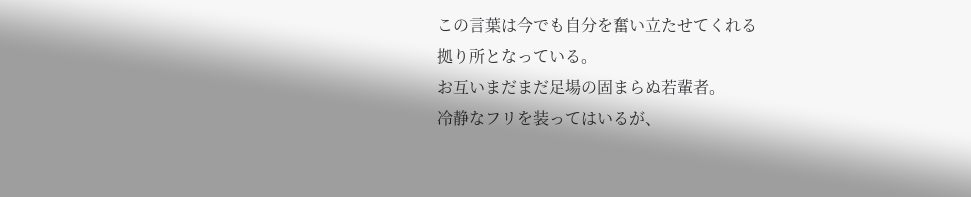この言葉は今でも自分を奮い立たせてくれる
拠り所となっている。
お互いまだまだ足場の固まらぬ若輩者。
冷静なフリを装ってはいるが、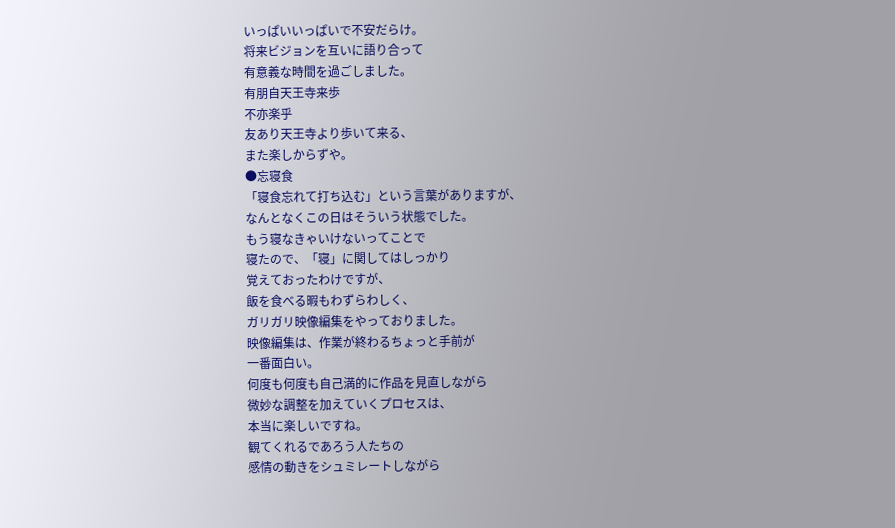いっぱいいっぱいで不安だらけ。
将来ビジョンを互いに語り合って
有意義な時間を過ごしました。
有朋自天王寺来歩
不亦楽乎
友あり天王寺より歩いて来る、
また楽しからずや。
●忘寝食
「寝食忘れて打ち込む」という言葉がありますが、
なんとなくこの日はそういう状態でした。
もう寝なきゃいけないってことで
寝たので、「寝」に関してはしっかり
覚えておったわけですが、
飯を食べる暇もわずらわしく、
ガリガリ映像編集をやっておりました。
映像編集は、作業が終わるちょっと手前が
一番面白い。
何度も何度も自己満的に作品を見直しながら
微妙な調整を加えていくプロセスは、
本当に楽しいですね。
観てくれるであろう人たちの
感情の動きをシュミレートしながら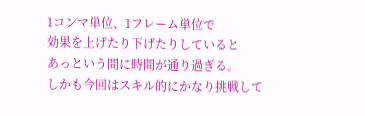1コンマ単位、1フレーム単位で
効果を上げたり下げたりしていると
あっという間に時間が通り過ぎる。
しかも今回はスキル的にかなり挑戦して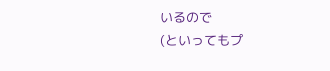いるので
(といってもプ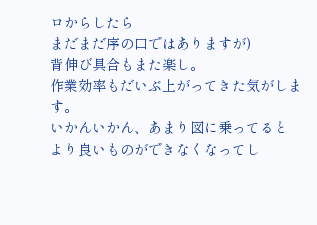ロからしたら
まだまだ序の口ではありますが)
背伸び具合もまた楽し。
作業効率もだいぶ上がってきた気がします。
いかんいかん、あまり図に乗ってると
より良いものができなくなってし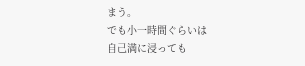まう。
でも小一時間ぐらいは
自己満に浸っても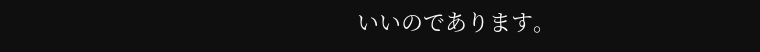いいのであります。